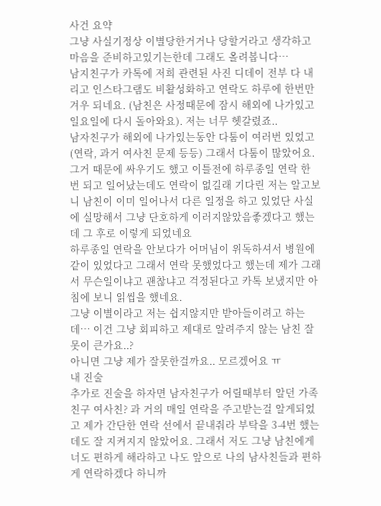사건 요약
그냥 사실기정상 이별당한거거나 당할거라고 생각하고 마음을 준비하고있기는한데 그래도 올려봅니다…
남지친구가 카톡에 저희 관련된 사진 디데이 전부 다 내리고 인스타그램도 비활성화하고 연락도 하루에 한번만 겨우 되네요. (남친은 사정때문에 잠시 해외에 나가있고 일요일에 다시 돌아와요). 저는 너무 헷갈렸죠..
남자친구가 해외에 나가있는동안 다툼이 여러번 있었고 (연락, 과거 여사친 문제 등등) 그래서 다툼이 많았어요. 그거 때문에 싸우기도 했고 이틀전에 하루종일 연락 한 번 되고 일어났는데도 연락이 없길래 기다린 저는 알고보니 남친이 이미 일어나서 다른 일정을 하고 있었단 사실에 실망해서 그냥 단호하게 이러지않았음좋겠다고 했는데 그 후로 이렇게 되었네요
하루종일 연락을 안보다가 어머님이 위독하셔서 병원에 같이 있었다고 그래서 연락 못했었다고 했는데 제가 그래서 무슨일이냐고 괜찮냐고 걱정된다고 카톡 보냈지만 아침에 보니 읽씹을 했네요.
그냥 이별이라고 저는 쉽지않지만 받아들이려고 하는데… 이건 그냥 회피하고 제대로 알려주지 않는 남친 잘못이 큰가요..?
아니면 그냥 제가 잘못한걸까요.. 모르겠어요 ㅠ
내 진술
추가로 진술을 하자면 남자친구가 어릴때부터 알던 가족친구 여사친? 과 거의 매일 연락을 주고받는걸 알게되었고 제가 간단한 연락 선에서 끝내줘라 부탁을 3-4번 했는데도 잘 지켜지지 않았어요. 그래서 저도 그냥 남친에게 너도 편하게 해라하고 나도 앞으로 나의 남사친들과 편하게 연락하겠다 하니까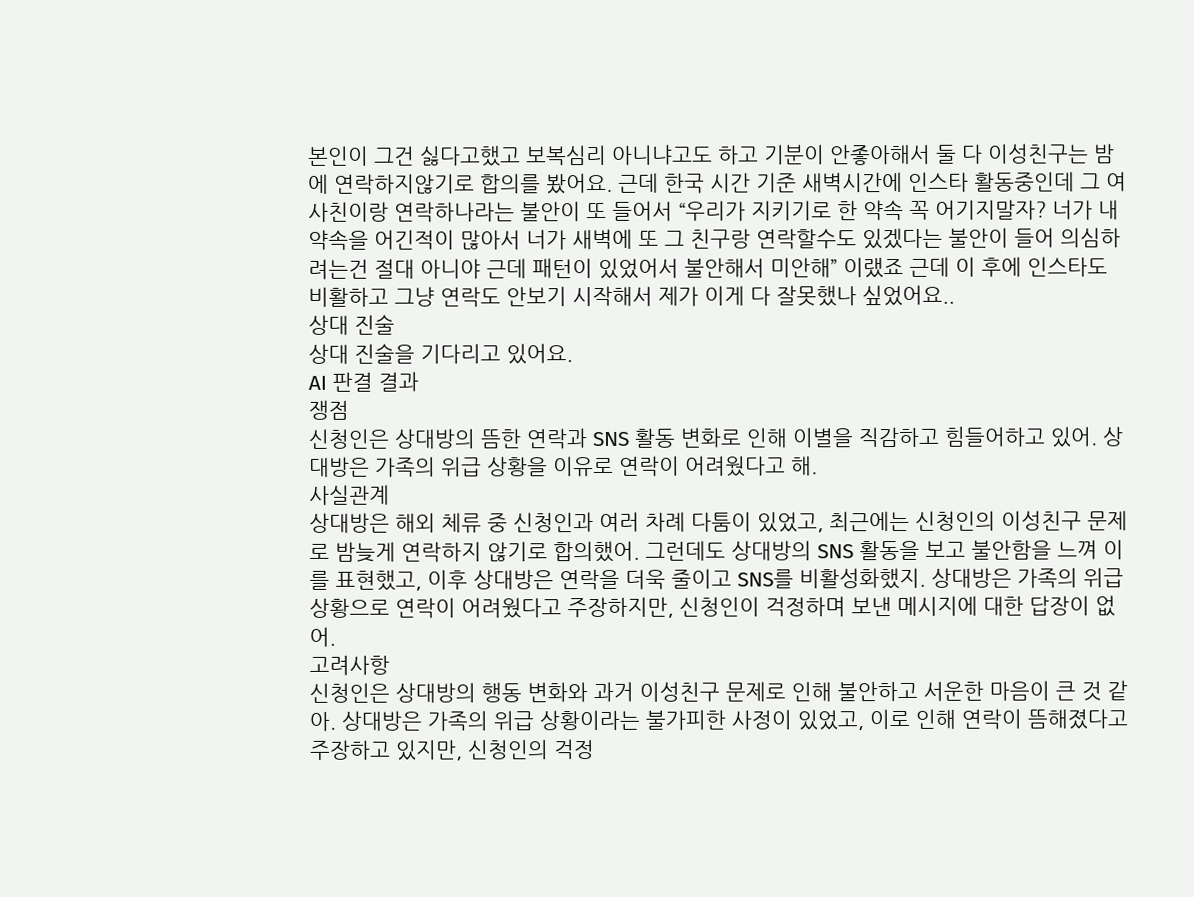본인이 그건 싫다고했고 보복심리 아니냐고도 하고 기분이 안좋아해서 둘 다 이성친구는 밤에 연락하지않기로 합의를 봤어요. 근데 한국 시간 기준 새벽시간에 인스타 활동중인데 그 여사친이랑 연락하나라는 불안이 또 들어서 “우리가 지키기로 한 약속 꼭 어기지말자? 너가 내 약속을 어긴적이 많아서 너가 새벽에 또 그 친구랑 연락할수도 있겠다는 불안이 들어 의심하려는건 절대 아니야 근데 패턴이 있었어서 불안해서 미안해” 이랬죠 근데 이 후에 인스타도 비활하고 그냥 연락도 안보기 시작해서 제가 이게 다 잘못했나 싶었어요..
상대 진술
상대 진술을 기다리고 있어요.
AI 판결 결과
쟁점
신청인은 상대방의 뜸한 연락과 SNS 활동 변화로 인해 이별을 직감하고 힘들어하고 있어. 상대방은 가족의 위급 상황을 이유로 연락이 어려웠다고 해.
사실관계
상대방은 해외 체류 중 신청인과 여러 차례 다툼이 있었고, 최근에는 신청인의 이성친구 문제로 밤늦게 연락하지 않기로 합의했어. 그런데도 상대방의 SNS 활동을 보고 불안함을 느껴 이를 표현했고, 이후 상대방은 연락을 더욱 줄이고 SNS를 비활성화했지. 상대방은 가족의 위급 상황으로 연락이 어려웠다고 주장하지만, 신청인이 걱정하며 보낸 메시지에 대한 답장이 없어.
고려사항
신청인은 상대방의 행동 변화와 과거 이성친구 문제로 인해 불안하고 서운한 마음이 큰 것 같아. 상대방은 가족의 위급 상황이라는 불가피한 사정이 있었고, 이로 인해 연락이 뜸해졌다고 주장하고 있지만, 신청인의 걱정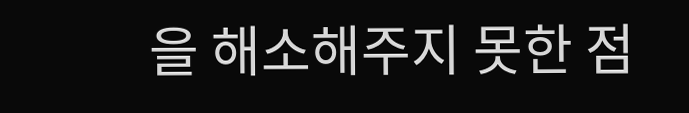을 해소해주지 못한 점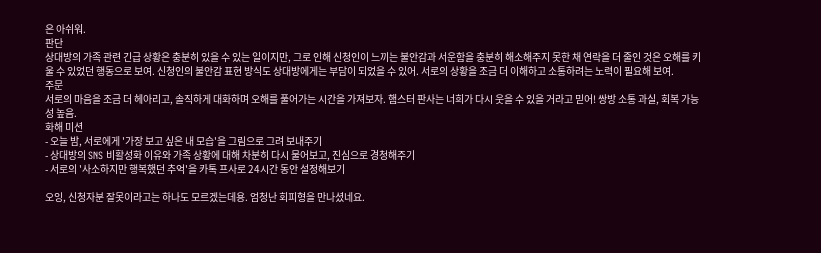은 아쉬워.
판단
상대방의 가족 관련 긴급 상황은 충분히 있을 수 있는 일이지만, 그로 인해 신청인이 느끼는 불안감과 서운함을 충분히 해소해주지 못한 채 연락을 더 줄인 것은 오해를 키울 수 있었던 행동으로 보여. 신청인의 불안감 표현 방식도 상대방에게는 부담이 되었을 수 있어. 서로의 상황을 조금 더 이해하고 소통하려는 노력이 필요해 보여.
주문
서로의 마음을 조금 더 헤아리고, 솔직하게 대화하며 오해를 풀어가는 시간을 가져보자. 햄스터 판사는 너희가 다시 웃을 수 있을 거라고 믿어! 쌍방 소통 과실, 회복 가능성 높음.
화해 미션
- 오늘 밤, 서로에게 '가장 보고 싶은 내 모습'을 그림으로 그려 보내주기
- 상대방의 SNS 비활성화 이유와 가족 상황에 대해 차분히 다시 물어보고, 진심으로 경청해주기
- 서로의 '사소하지만 행복했던 추억'을 카톡 프사로 24시간 동안 설정해보기

오잉, 신청자분 잘못이라고는 하나도 모르겠는데용. 엄청난 회피형을 만나셨네요.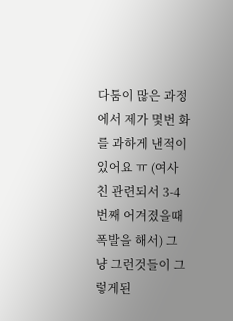다툼이 많은 과정에서 제가 몇번 화를 과하게 낸적이 있어요 ㅠ (여사친 관련되서 3-4번째 어겨졌을때 폭발을 해서) 그냥 그런것들이 그렇게된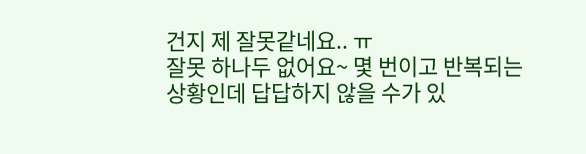건지 제 잘못같네요.. ㅠ
잘못 하나두 없어요~ 몇 번이고 반복되는 상황인데 답답하지 않을 수가 있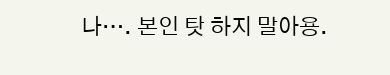나…. 본인 탓 하지 말아용.